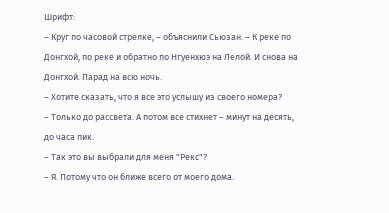Шрифт:
– Круг по часовой стрелке, – объяснили Сьюзан. – К реке по Донгхой, по реке и обратно по Нгуенхюэ на Лелой. И снова на Донгхой. Парад на всю ночь.
– Хотите сказать, что я все это услышу из своего номера?
– Только до рассвета. А потом все стихнет – минут на десять, до часа пик.
– Так это вы выбрали для меня "Рекс"?
– Я. Потому что он ближе всего от моего дома.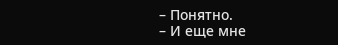– Понятно.
– И еще мне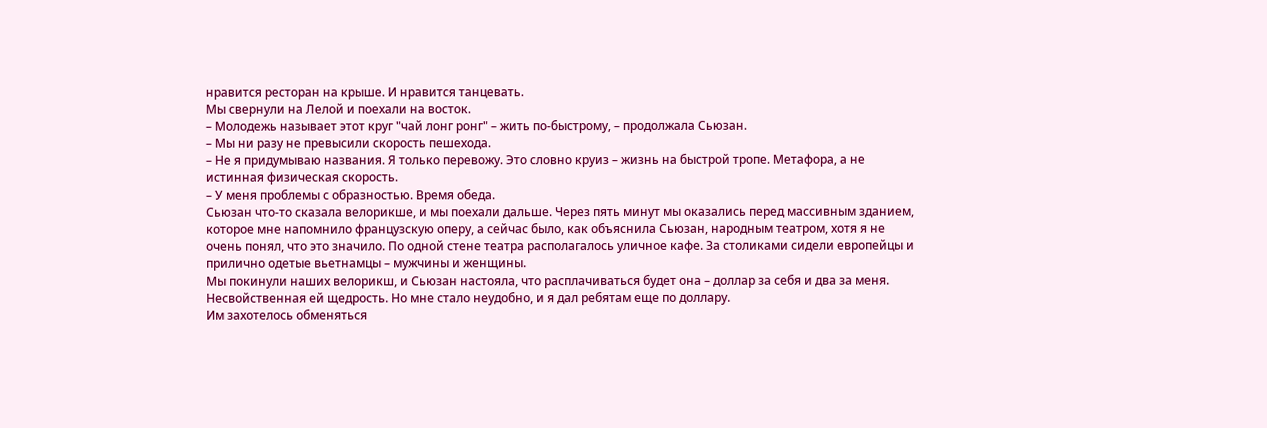нравится ресторан на крыше. И нравится танцевать.
Мы свернули на Лелой и поехали на восток.
– Молодежь называет этот круг "чай лонг ронг" – жить по-быстрому, – продолжала Сьюзан.
– Мы ни разу не превысили скорость пешехода.
– Не я придумываю названия. Я только перевожу. Это словно круиз – жизнь на быстрой тропе. Метафора, а не истинная физическая скорость.
– У меня проблемы с образностью. Время обеда.
Сьюзан что-то сказала велорикше, и мы поехали дальше. Через пять минут мы оказались перед массивным зданием, которое мне напомнило французскую оперу, а сейчас было, как объяснила Сьюзан, народным театром, хотя я не очень понял, что это значило. По одной стене театра располагалось уличное кафе. За столиками сидели европейцы и прилично одетые вьетнамцы – мужчины и женщины.
Мы покинули наших велорикш, и Сьюзан настояла, что расплачиваться будет она – доллар за себя и два за меня. Несвойственная ей щедрость. Но мне стало неудобно, и я дал ребятам еще по доллару.
Им захотелось обменяться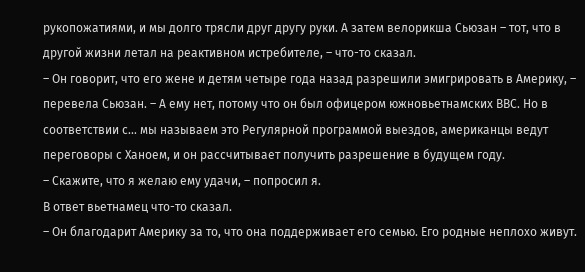рукопожатиями, и мы долго трясли друг другу руки. А затем велорикша Сьюзан – тот, что в другой жизни летал на реактивном истребителе, – что-то сказал.
– Он говорит, что его жене и детям четыре года назад разрешили эмигрировать в Америку, – перевела Сьюзан. – А ему нет, потому что он был офицером южновьетнамских ВВС. Но в соответствии с... мы называем это Регулярной программой выездов, американцы ведут переговоры с Ханоем, и он рассчитывает получить разрешение в будущем году.
– Скажите, что я желаю ему удачи, – попросил я.
В ответ вьетнамец что-то сказал.
– Он благодарит Америку за то, что она поддерживает его семью. Его родные неплохо живут.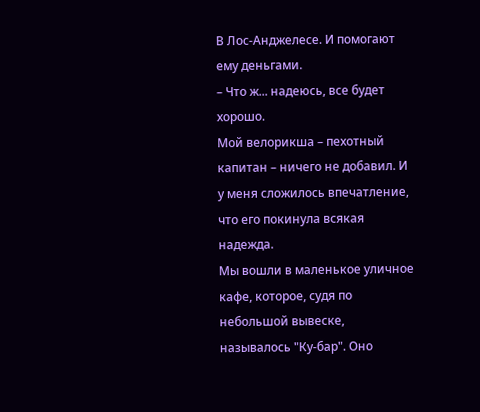В Лос-Анджелесе. И помогают ему деньгами.
– Что ж... надеюсь, все будет хорошо.
Мой велорикша – пехотный капитан – ничего не добавил. И у меня сложилось впечатление, что его покинула всякая надежда.
Мы вошли в маленькое уличное кафе, которое, судя по небольшой вывеске, называлось "Ку-бар". Оно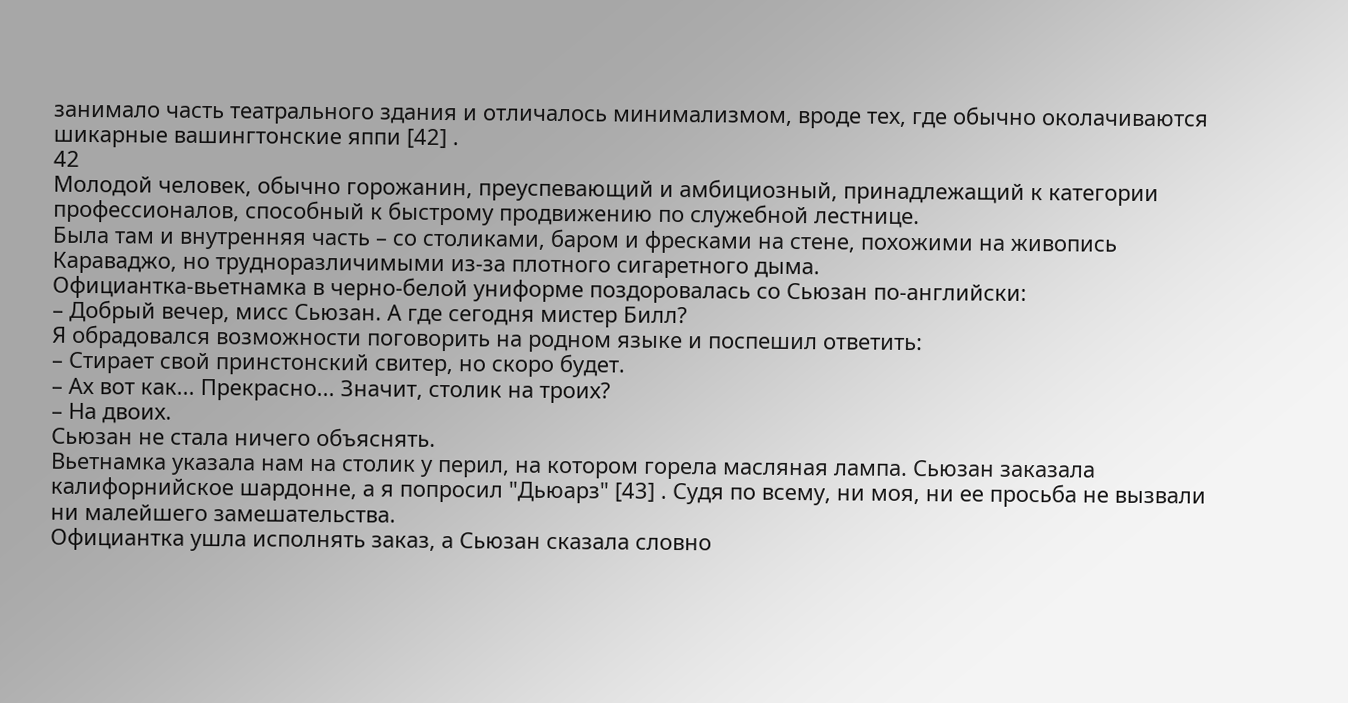занимало часть театрального здания и отличалось минимализмом, вроде тех, где обычно околачиваются шикарные вашингтонские яппи [42] .
42
Молодой человек, обычно горожанин, преуспевающий и амбициозный, принадлежащий к категории профессионалов, способный к быстрому продвижению по служебной лестнице.
Была там и внутренняя часть – со столиками, баром и фресками на стене, похожими на живопись Караваджо, но трудноразличимыми из-за плотного сигаретного дыма.
Официантка-вьетнамка в черно-белой униформе поздоровалась со Сьюзан по-английски:
– Добрый вечер, мисс Сьюзан. А где сегодня мистер Билл?
Я обрадовался возможности поговорить на родном языке и поспешил ответить:
– Стирает свой принстонский свитер, но скоро будет.
– Ах вот как... Прекрасно... Значит, столик на троих?
– На двоих.
Сьюзан не стала ничего объяснять.
Вьетнамка указала нам на столик у перил, на котором горела масляная лампа. Сьюзан заказала калифорнийское шардонне, а я попросил "Дьюарз" [43] . Судя по всему, ни моя, ни ее просьба не вызвали ни малейшего замешательства.
Официантка ушла исполнять заказ, а Сьюзан сказала словно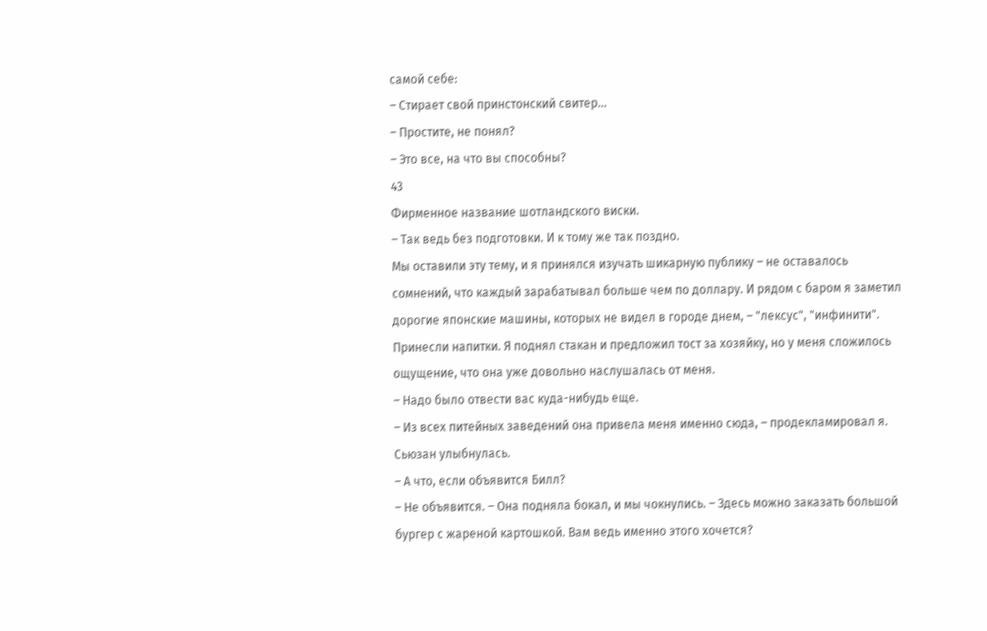самой себе:
– Стирает свой принстонский свитер...
– Простите, не понял?
– Это все, на что вы способны?
43
Фирменное название шотландского виски.
– Так ведь без подготовки. И к тому же так поздно.
Мы оставили эту тему, и я принялся изучать шикарную публику – не оставалось сомнений, что каждый зарабатывал больше чем по доллару. И рядом с баром я заметил дорогие японские машины, которых не видел в городе днем, – "лексус", "инфинити".
Принесли напитки. Я поднял стакан и предложил тост за хозяйку, но у меня сложилось ощущение, что она уже довольно наслушалась от меня.
– Надо было отвести вас куда-нибудь еще.
– Из всех питейных заведений она привела меня именно сюда, – продекламировал я.
Сьюзан улыбнулась.
– А что, если объявится Билл?
– Не объявится. – Она подняла бокал, и мы чокнулись. – Здесь можно заказать большой бургер с жареной картошкой. Вам ведь именно этого хочется?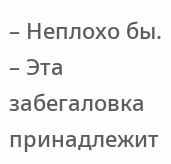– Неплохо бы.
– Эта забегаловка принадлежит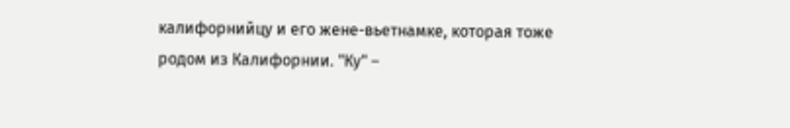калифорнийцу и его жене-вьетнамке, которая тоже родом из Калифорнии. "Ку" –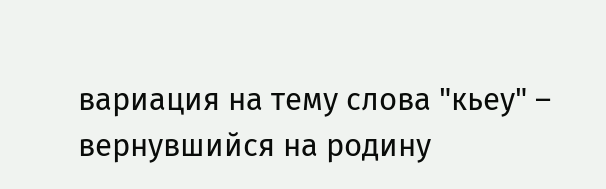вариация на тему слова "кьеу" – вернувшийся на родину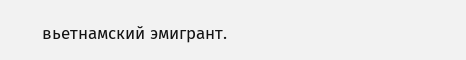вьетнамский эмигрант.